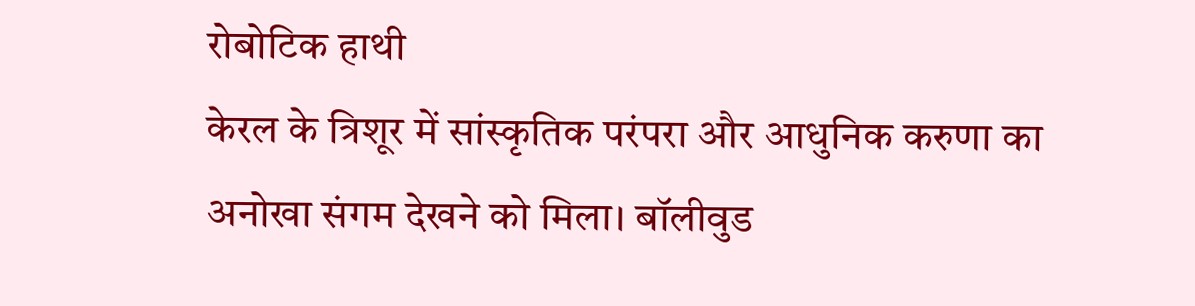रोबोटिक हाथी
केरल के त्रिशूर में सांस्कृतिक परंपरा और आधुनिक करुणा का अनोखा संगम देखने को मिला। बॉलीवुड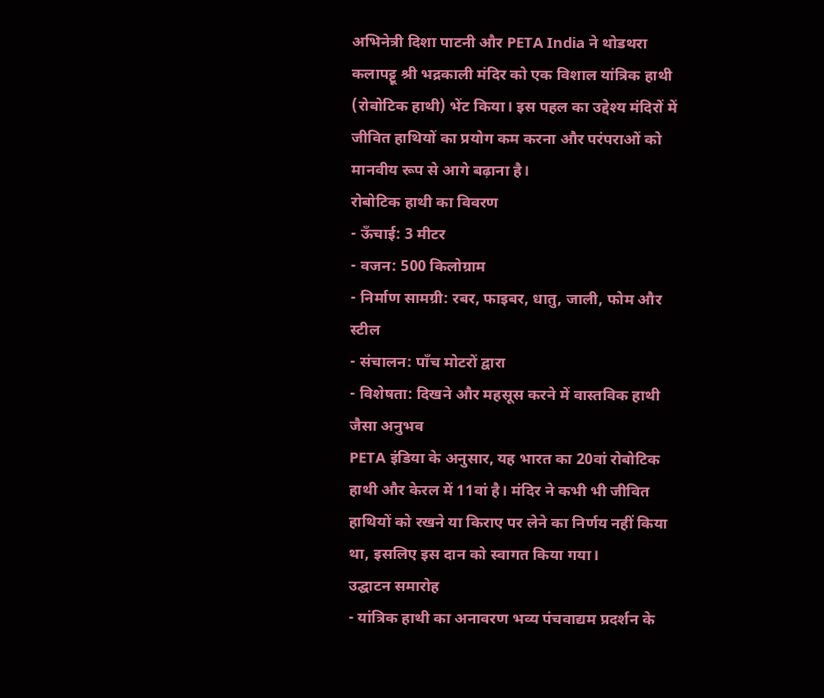अभिनेत्री दिशा पाटनी और PETA India ने थोडथरा कलापट्टू श्री भद्रकाली मंदिर को एक विशाल यांत्रिक हाथी (रोबोटिक हाथी) भेंट किया। इस पहल का उद्देश्य मंदिरों में जीवित हाथियों का प्रयोग कम करना और परंपराओं को मानवीय रूप से आगे बढ़ाना है।
रोबोटिक हाथी का विवरण
- ऊँचाई: 3 मीटर
- वजन: 500 किलोग्राम
- निर्माण सामग्री: रबर, फाइबर, धातु, जाली, फोम और स्टील
- संचालन: पाँच मोटरों द्वारा
- विशेषता: दिखने और महसूस करने में वास्तविक हाथी जैसा अनुभव
PETA इंडिया के अनुसार, यह भारत का 20वां रोबोटिक हाथी और केरल में 11वां है। मंदिर ने कभी भी जीवित हाथियों को रखने या किराए पर लेने का निर्णय नहीं किया था, इसलिए इस दान को स्वागत किया गया।
उद्घाटन समारोह
- यांत्रिक हाथी का अनावरण भव्य पंचवाद्यम प्रदर्शन के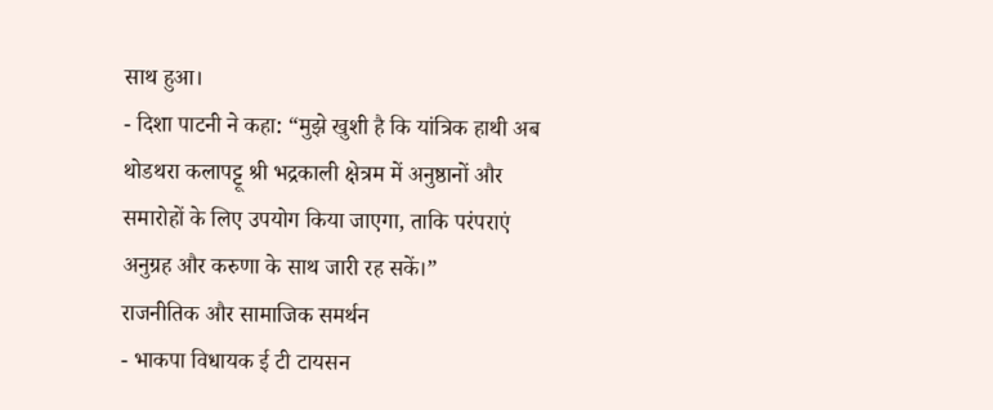साथ हुआ।
- दिशा पाटनी ने कहा: “मुझे खुशी है कि यांत्रिक हाथी अब थोडथरा कलापट्टू श्री भद्रकाली क्षेत्रम में अनुष्ठानों और समारोहों के लिए उपयोग किया जाएगा, ताकि परंपराएं अनुग्रह और करुणा के साथ जारी रह सकें।”
राजनीतिक और सामाजिक समर्थन
- भाकपा विधायक ई टी टायसन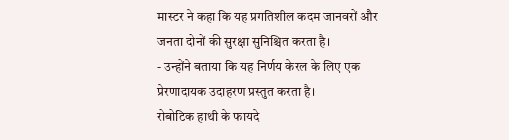मास्टर ने कहा कि यह प्रगतिशील कदम जानवरों और जनता दोनों की सुरक्षा सुनिश्चित करता है।
- उन्होंने बताया कि यह निर्णय केरल के लिए एक प्रेरणादायक उदाहरण प्रस्तुत करता है।
रोबोटिक हाथी के फायदे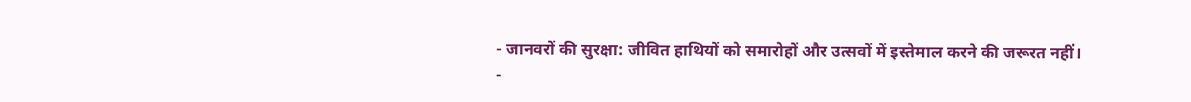- जानवरों की सुरक्षा: जीवित हाथियों को समारोहों और उत्सवों में इस्तेमाल करने की जरूरत नहीं।
-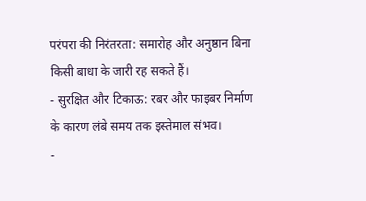परंपरा की निरंतरता: समारोह और अनुष्ठान बिना किसी बाधा के जारी रह सकते हैं।
- सुरक्षित और टिकाऊ: रबर और फाइबर निर्माण के कारण लंबे समय तक इस्तेमाल संभव।
-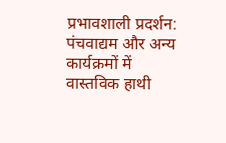प्रभावशाली प्रदर्शन: पंचवाद्यम और अन्य कार्यक्रमों में वास्तविक हाथी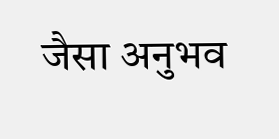जैसा अनुभव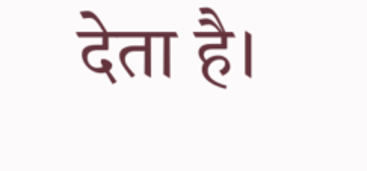देता है।